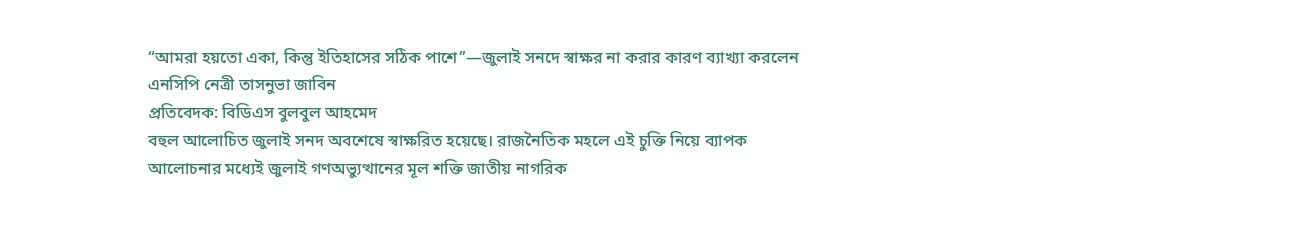“আমরা হয়তো একা, কিন্তু ইতিহাসের সঠিক পাশে”—জুলাই সনদে স্বাক্ষর না করার কারণ ব্যাখ্যা করলেন এনসিপি নেত্রী তাসনুভা জাবিন
প্রতিবেদক: বিডিএস বুলবুল আহমেদ
বহুল আলোচিত জুলাই সনদ অবশেষে স্বাক্ষরিত হয়েছে। রাজনৈতিক মহলে এই চুক্তি নিয়ে ব্যাপক আলোচনার মধ্যেই জুলাই গণঅভ্যুত্থানের মূল শক্তি জাতীয় নাগরিক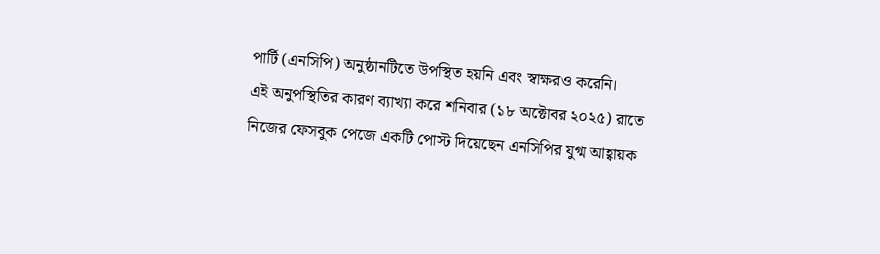পার্টি (এনসিপি) অনুষ্ঠানটিতে উপস্থিত হয়নি এবং স্বাক্ষরও করেনি।
এই অনুপস্থিতির কারণ ব্যাখ্যা করে শনিবার (১৮ অক্টোবর ২০২৫) রাতে নিজের ফেসবুক পেজে একটি পোস্ট দিয়েছেন এনসিপির যুগ্ম আহ্বায়ক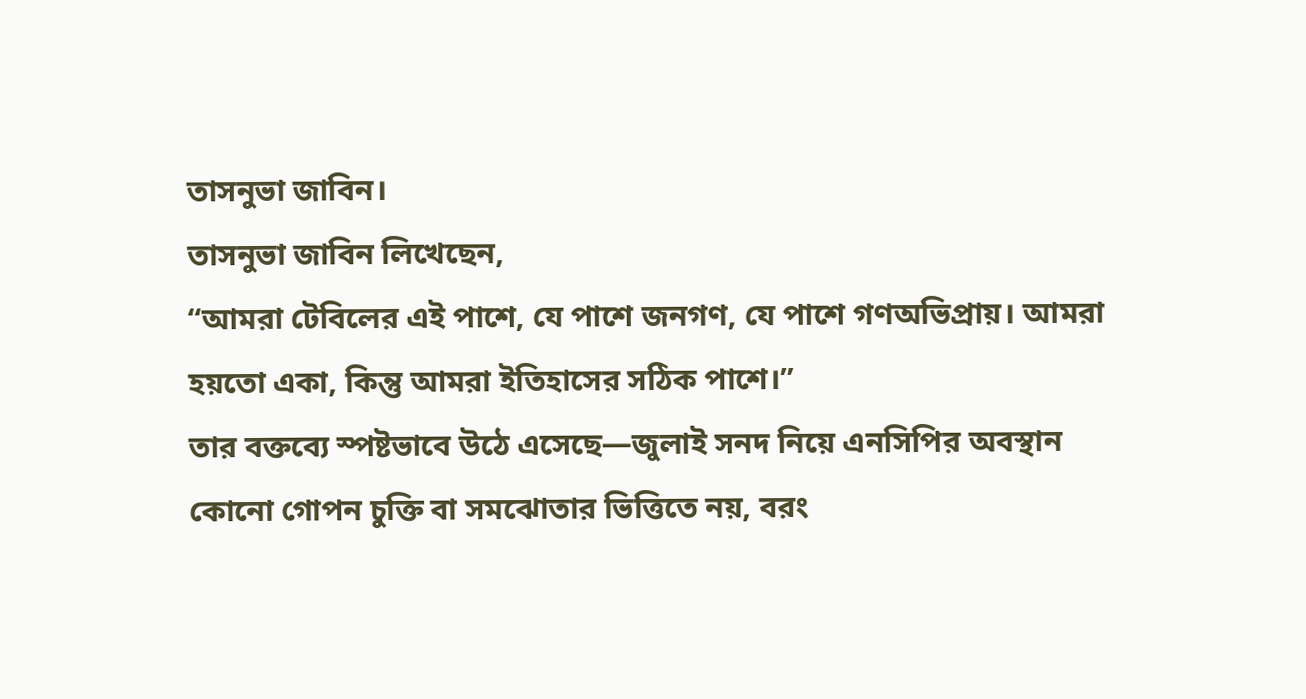তাসনুভা জাবিন।
তাসনুভা জাবিন লিখেছেন,
“আমরা টেবিলের এই পাশে, যে পাশে জনগণ, যে পাশে গণঅভিপ্রায়। আমরা হয়তো একা, কিন্তু আমরা ইতিহাসের সঠিক পাশে।”
তার বক্তব্যে স্পষ্টভাবে উঠে এসেছে—জুলাই সনদ নিয়ে এনসিপির অবস্থান কোনো গোপন চুক্তি বা সমঝোতার ভিত্তিতে নয়, বরং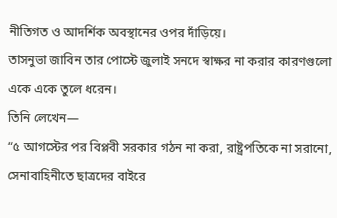নীতিগত ও আদর্শিক অবস্থানের ওপর দাঁড়িয়ে।
তাসনুভা জাবিন তার পোস্টে জুলাই সনদে স্বাক্ষর না করার কারণগুলো একে একে তুলে ধরেন।
তিনি লেখেন—
“৫ আগস্টের পর বিপ্লবী সরকার গঠন না করা, রাষ্ট্রপতিকে না সরানো, সেনাবাহিনীতে ছাত্রদের বাইরে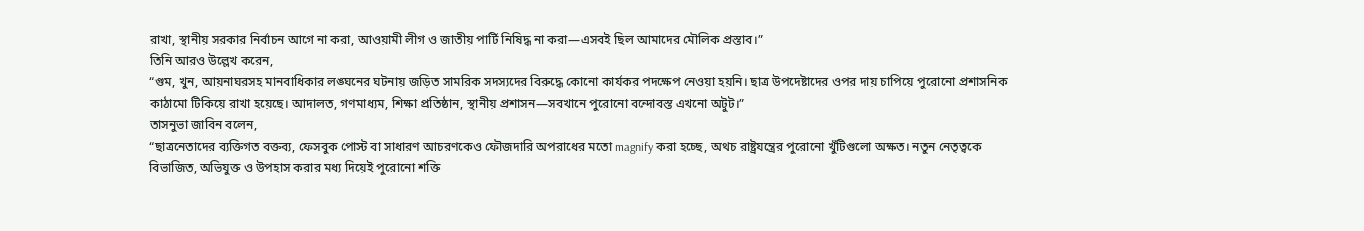রাখা, স্থানীয় সরকার নির্বাচন আগে না করা, আওয়ামী লীগ ও জাতীয় পার্টি নিষিদ্ধ না করা—এসবই ছিল আমাদের মৌলিক প্রস্তাব।”
তিনি আরও উল্লেখ করেন,
“গুম, খুন, আয়নাঘরসহ মানবাধিকার লঙ্ঘনের ঘটনায় জড়িত সামরিক সদস্যদের বিরুদ্ধে কোনো কার্যকর পদক্ষেপ নেওয়া হয়নি। ছাত্র উপদেষ্টাদের ওপর দায় চাপিয়ে পুরোনো প্রশাসনিক কাঠামো টিকিয়ে রাখা হয়েছে। আদালত, গণমাধ্যম, শিক্ষা প্রতিষ্ঠান, স্থানীয় প্রশাসন—সবখানে পুরোনো বন্দোবস্ত এখনো অটুট।”
তাসনুভা জাবিন বলেন,
“ছাত্রনেতাদের ব্যক্তিগত বক্তব্য, ফেসবুক পোস্ট বা সাধারণ আচরণকেও ফৌজদারি অপরাধের মতো magnify করা হচ্ছে, অথচ রাষ্ট্রযন্ত্রের পুরোনো খুঁটিগুলো অক্ষত। নতুন নেতৃত্বকে বিভাজিত, অভিযুক্ত ও উপহাস করার মধ্য দিয়েই পুরোনো শক্তি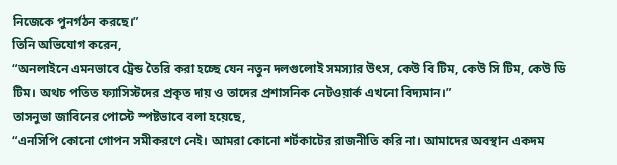নিজেকে পুনর্গঠন করছে।”
তিনি অভিযোগ করেন,
“অনলাইনে এমনভাবে ট্রেন্ড তৈরি করা হচ্ছে যেন নতুন দলগুলোই সমস্যার উৎস, কেউ বি টিম, কেউ সি টিম, কেউ ডি টিম। অথচ পতিত ফ্যাসিস্টদের প্রকৃত দায় ও তাদের প্রশাসনিক নেটওয়ার্ক এখনো বিদ্যমান।”
তাসনুভা জাবিনের পোস্টে স্পষ্টভাবে বলা হয়েছে,
“এনসিপি কোনো গোপন সমীকরণে নেই। আমরা কোনো শর্টকাটের রাজনীতি করি না। আমাদের অবস্থান একদম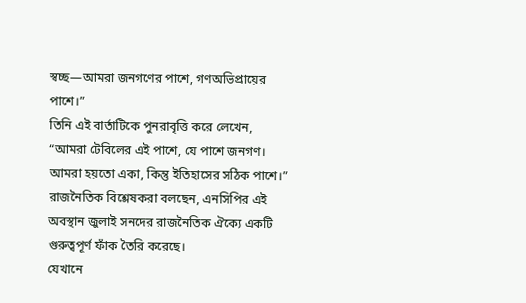স্বচ্ছ—আমরা জনগণের পাশে, গণঅভিপ্রায়ের পাশে।”
তিনি এই বার্তাটিকে পুনরাবৃত্তি করে লেখেন,
“আমরা টেবিলের এই পাশে, যে পাশে জনগণ। আমরা হয়তো একা, কিন্তু ইতিহাসের সঠিক পাশে।”
রাজনৈতিক বিশ্লেষকরা বলছেন, এনসিপির এই অবস্থান জুলাই সনদের রাজনৈতিক ঐক্যে একটি গুরুত্বপূর্ণ ফাঁক তৈরি করেছে।
যেখানে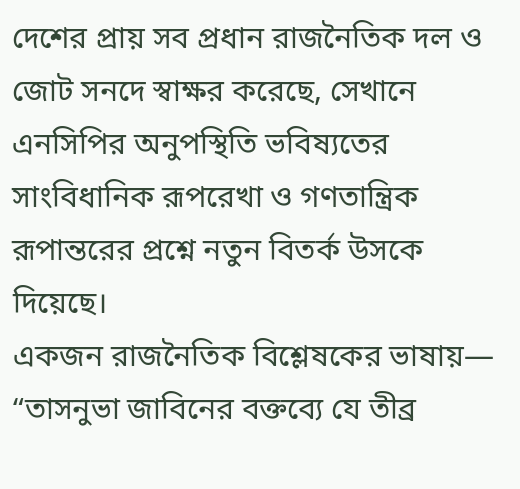দেশের প্রায় সব প্রধান রাজনৈতিক দল ও জোট সনদে স্বাক্ষর করেছে, সেখানে এনসিপির অনুপস্থিতি ভবিষ্যতের সাংবিধানিক রূপরেখা ও গণতান্ত্রিক রূপান্তরের প্রশ্নে নতুন বিতর্ক উসকে দিয়েছে।
একজন রাজনৈতিক বিশ্লেষকের ভাষায়—
“তাসনুভা জাবিনের বক্তব্যে যে তীব্র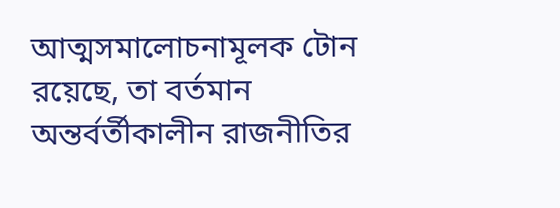আত্মসমালোচনামূলক টোন রয়েছে, তা বর্তমান অন্তর্বর্তীকালীন রাজনীতির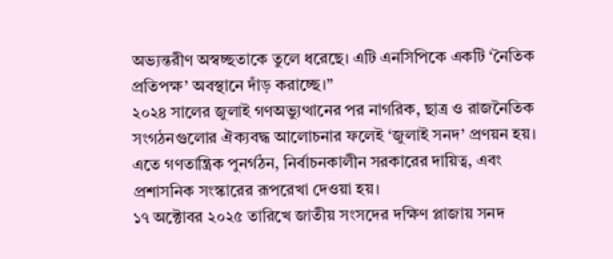অভ্যন্তরীণ অস্বচ্ছতাকে তুলে ধরেছে। এটি এনসিপিকে একটি ‘নৈতিক প্রতিপক্ষ’ অবস্থানে দাঁড় করাচ্ছে।”
২০২৪ সালের জুলাই গণঅভ্যুত্থানের পর নাগরিক, ছাত্র ও রাজনৈতিক সংগঠনগুলোর ঐক্যবদ্ধ আলোচনার ফলেই ‘জুলাই সনদ’ প্রণয়ন হয়।
এতে গণতান্ত্রিক পুনর্গঠন, নির্বাচনকালীন সরকারের দায়িত্ব, এবং প্রশাসনিক সংস্কারের রূপরেখা দেওয়া হয়।
১৭ অক্টোবর ২০২৫ তারিখে জাতীয় সংসদের দক্ষিণ প্লাজায় সনদ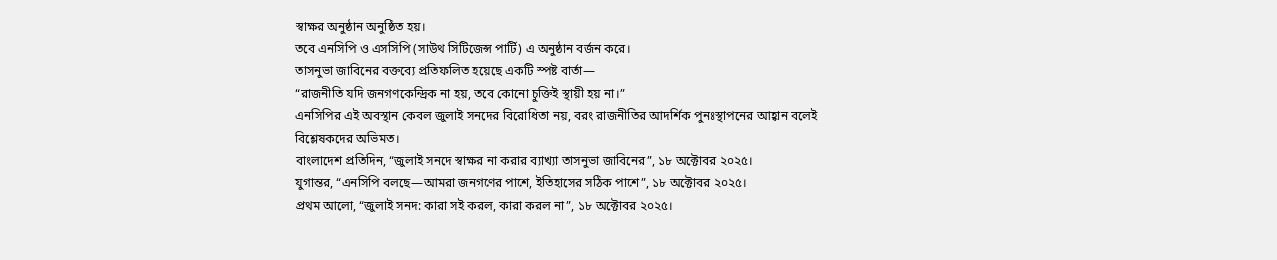স্বাক্ষর অনুষ্ঠান অনুষ্ঠিত হয়।
তবে এনসিপি ও এসসিপি (সাউথ সিটিজেন্স পার্টি) এ অনুষ্ঠান বর্জন করে।
তাসনুভা জাবিনের বক্তব্যে প্রতিফলিত হয়েছে একটি স্পষ্ট বার্তা—
“রাজনীতি যদি জনগণকেন্দ্রিক না হয়, তবে কোনো চুক্তিই স্থায়ী হয় না।”
এনসিপির এই অবস্থান কেবল জুলাই সনদের বিরোধিতা নয়, বরং রাজনীতির আদর্শিক পুনঃস্থাপনের আহ্বান বলেই বিশ্লেষকদের অভিমত।
বাংলাদেশ প্রতিদিন, “জুলাই সনদে স্বাক্ষর না করার ব্যাখ্যা তাসনুভা জাবিনের”, ১৮ অক্টোবর ২০২৫।
যুগান্তর, “এনসিপি বলছে—আমরা জনগণের পাশে, ইতিহাসের সঠিক পাশে”, ১৮ অক্টোবর ২০২৫।
প্রথম আলো, “জুলাই সনদ: কারা সই করল, কারা করল না”, ১৮ অক্টোবর ২০২৫।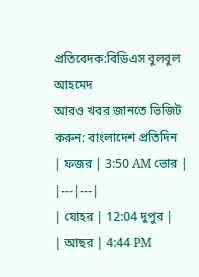প্রতিবেদক:বিডিএস বুলবুল আহমেদ
আরও খবর জানতে ভিজিট করুন: বাংলাদেশ প্রতিদিন
| ফজর | 3:50 AM ভোর |
|---|---|
| যোহর | 12:04 দুপুর |
| আছর | 4:44 PM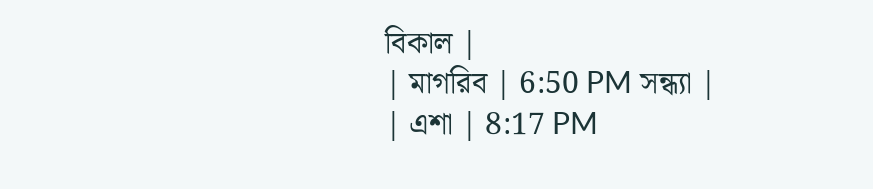বিকাল |
| মাগরিব | 6:50 PM সন্ধ্যা |
| এশা | 8:17 PM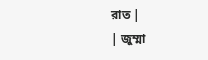রাত |
| জুম্মা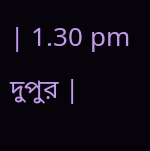| 1.30 pm দুপুর |